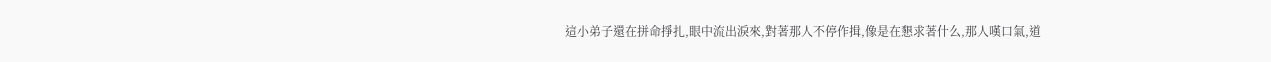這小弟子還在拼命掙扎,眼中流出淚來,對著那人不停作揖,像是在懇求著什么,那人嘆口氣,道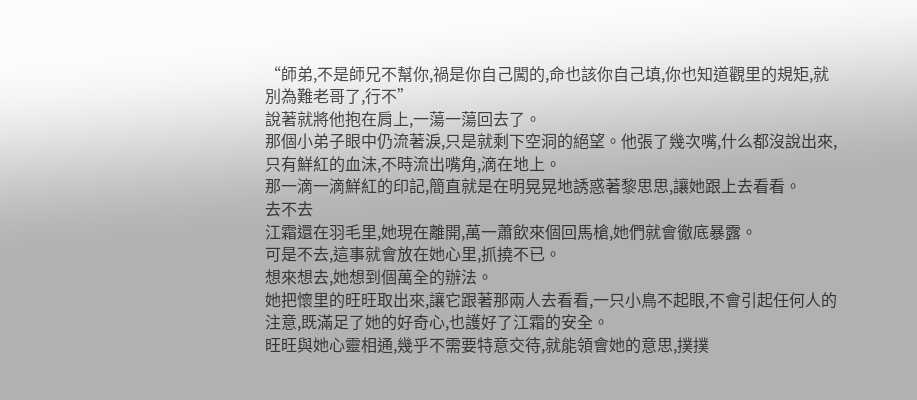“師弟,不是師兄不幫你,禍是你自己闖的,命也該你自己填,你也知道觀里的規矩,就別為難老哥了,行不”
說著就將他抱在肩上,一蕩一蕩回去了。
那個小弟子眼中仍流著淚,只是就剩下空洞的絕望。他張了幾次嘴,什么都沒說出來,只有鮮紅的血沫,不時流出嘴角,滴在地上。
那一滴一滴鮮紅的印記,簡直就是在明晃晃地誘惑著黎思思,讓她跟上去看看。
去不去
江霜還在羽毛里,她現在離開,萬一蕭飲來個回馬槍,她們就會徹底暴露。
可是不去,這事就會放在她心里,抓撓不已。
想來想去,她想到個萬全的辦法。
她把懷里的旺旺取出來,讓它跟著那兩人去看看,一只小鳥不起眼,不會引起任何人的注意,既滿足了她的好奇心,也護好了江霜的安全。
旺旺與她心靈相通,幾乎不需要特意交待,就能領會她的意思,撲撲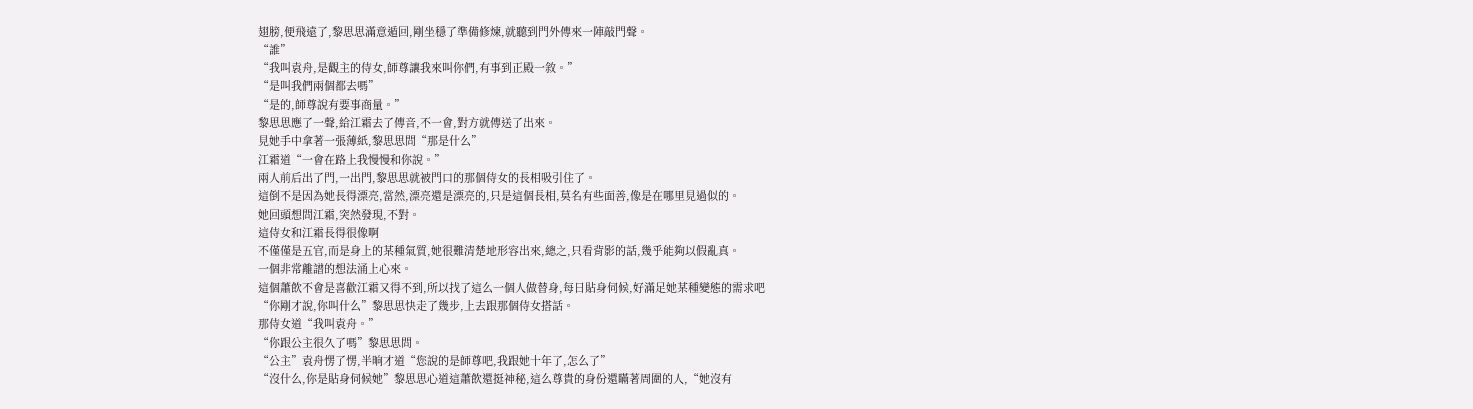翅膀,便飛遠了,黎思思滿意遁回,剛坐穩了準備修煉,就聽到門外傳來一陣敲門聲。
“誰”
“我叫袁舟,是觀主的侍女,師尊讓我來叫你們,有事到正殿一敘。”
“是叫我們兩個都去嗎”
“是的,師尊說有要事商量。”
黎思思應了一聲,給江霜去了傳音,不一會,對方就傳送了出來。
見她手中拿著一張薄紙,黎思思問“那是什么”
江霜道“一會在路上我慢慢和你說。”
兩人前后出了門,一出門,黎思思就被門口的那個侍女的長相吸引住了。
這倒不是因為她長得漂亮,當然,漂亮還是漂亮的,只是這個長相,莫名有些面善,像是在哪里見過似的。
她回頭想問江霜,突然發現,不對。
這侍女和江霜長得很像啊
不僅僅是五官,而是身上的某種氣質,她很難清楚地形容出來,總之,只看背影的話,幾乎能夠以假亂真。
一個非常離譜的想法涌上心來。
這個蕭飲不會是喜歡江霜又得不到,所以找了這么一個人做替身,每日貼身伺候,好滿足她某種變態的需求吧
“你剛才說,你叫什么”黎思思快走了幾步,上去跟那個侍女搭話。
那侍女道“我叫袁舟。”
“你跟公主很久了嗎”黎思思問。
“公主”袁舟愣了愣,半晌才道“您說的是師尊吧,我跟她十年了,怎么了”
“沒什么,你是貼身伺候她”黎思思心道這蕭飲還挺神秘,這么尊貴的身份還瞞著周圍的人,“她沒有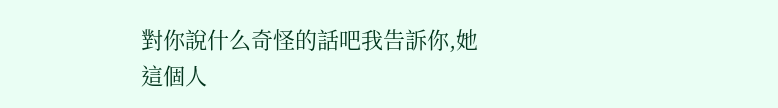對你說什么奇怪的話吧我告訴你,她這個人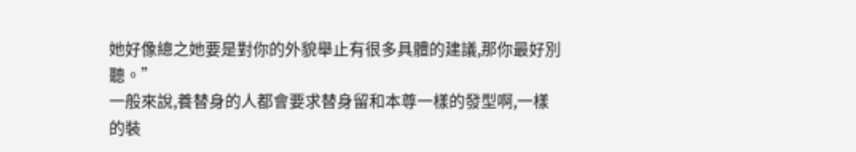她好像總之她要是對你的外貌舉止有很多具體的建議,那你最好別聽。”
一般來說,養替身的人都會要求替身留和本尊一樣的發型啊,一樣的裝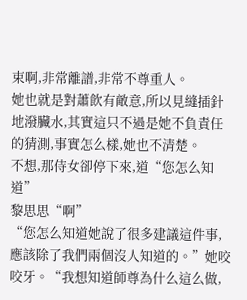束啊,非常離譜,非常不尊重人。
她也就是對蕭飲有敵意,所以見縫插針地潑臟水,其實這只不過是她不負責任的猜測,事實怎么樣,她也不清楚。
不想,那侍女卻停下來,道“您怎么知道”
黎思思“啊”
“您怎么知道她說了很多建議這件事,應該除了我們兩個沒人知道的。”她咬咬牙。“我想知道師尊為什么這么做,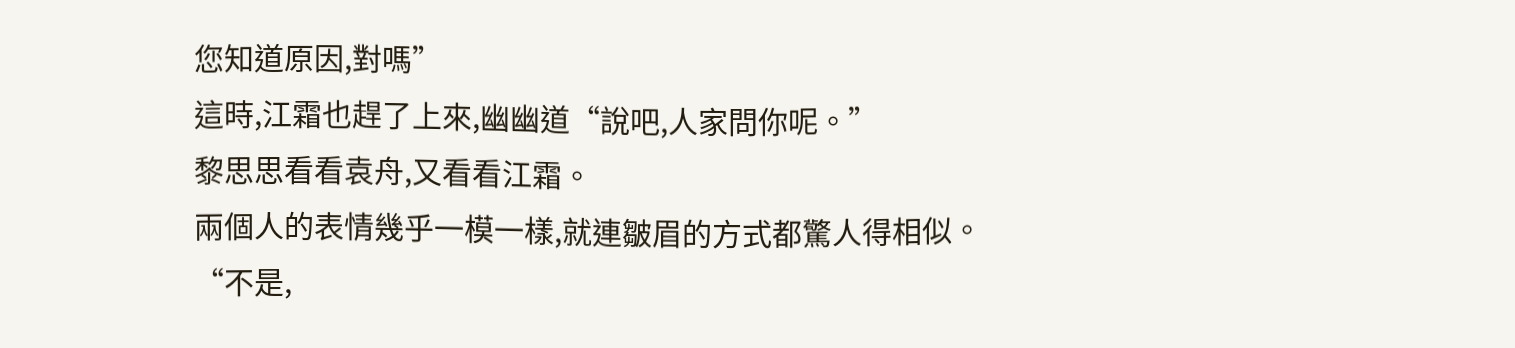您知道原因,對嗎”
這時,江霜也趕了上來,幽幽道“說吧,人家問你呢。”
黎思思看看袁舟,又看看江霜。
兩個人的表情幾乎一模一樣,就連皺眉的方式都驚人得相似。
“不是,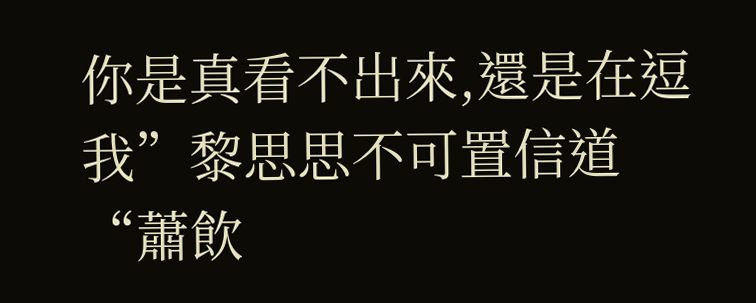你是真看不出來,還是在逗我”黎思思不可置信道“蕭飲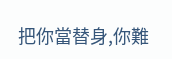把你當替身,你難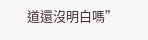道還沒明白嗎”